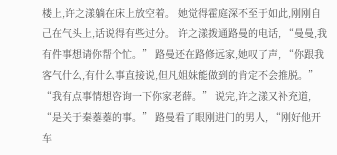楼上,许之漾躺在床上放空着。 她觉得霍庭深不至于如此,刚刚自己在气头上,话说得有些过分。 许之漾拨通路曼的电话, “曼曼,我有件事想请你帮个忙。” 路曼还在路修远家,她叹了声, “你跟我客气什么,有什么事直接说,但凡姐妹能做到的肯定不会推脱。” “我有点事情想咨询一下你家老薛。” 说完,许之漾又补充道, “是关于秦蓁蓁的事。” 路曼看了眼刚进门的男人, “刚好他开车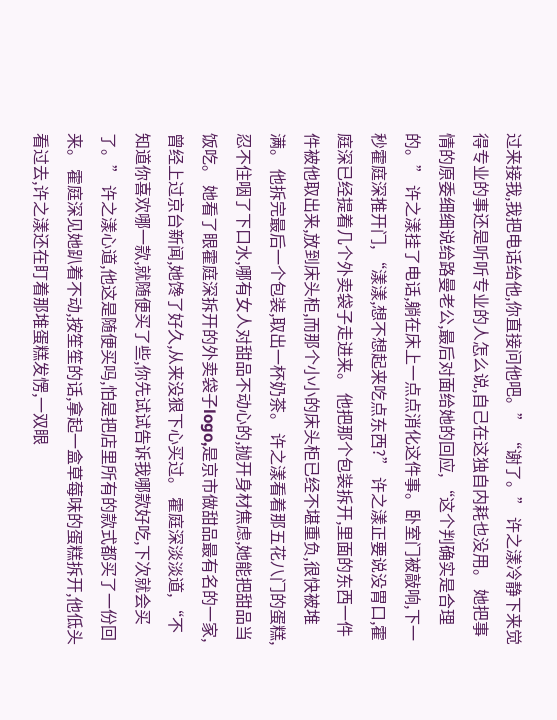过来接我,我把电话给他,你直接问他吧。” “谢了。” 许之漾冷静下来觉得专业的事还是听听专业的人怎么说,自己在这独自内耗也没用。 她把事情的原委细细说给路曼老公,最后对面给她的回应, “这个判确实是合理的。” 许之漾挂了电话,躺在床上一点点消化这件事。卧室门被敲响,下一秒霍庭深推开门, “漾漾,想不想起来吃点东西?” 许之漾正要说没胃口,霍庭深已经提着几个外卖袋子走进来。 他把那个包装拆开,里面的东西一件件被他取出来,放到床头柜,而那个小小的床头柜已经不堪重负,很快被堆满。 他拆完最后一个包装,取出一杯奶茶。 许之漾看着那五花八门的蛋糕,忍不住咽了下口水,哪有女人对甜品不动心的,抛开身材焦虑,她能把甜品当饭吃。 她看了眼霍庭深拆开的外卖袋子logo,是京市做甜品最有名的一家,曾经上过京台新闻,她馋了好久,从来没狠下心买过。 霍庭深淡淡道, “不知道你喜欢哪一款,就随便买了些,你先试试告诉我哪款好吃,下次就会买了。” 许之漾心道,他这是随便买吗,怕是把店里所有的款式都买了一份回来。 霍庭深见她趴着不动,按笙笙的话,拿起一盒草莓味的蛋糕拆开,他低头看过去,许之漾还在盯着那堆蛋糕发愣,一双眼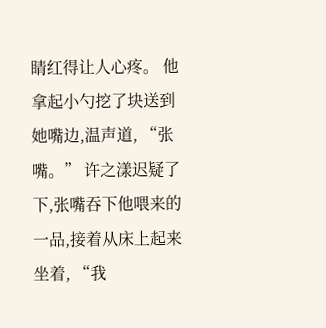睛红得让人心疼。 他拿起小勺挖了块送到她嘴边,温声道, “张嘴。” 许之漾迟疑了下,张嘴吞下他喂来的一品,接着从床上起来坐着, “我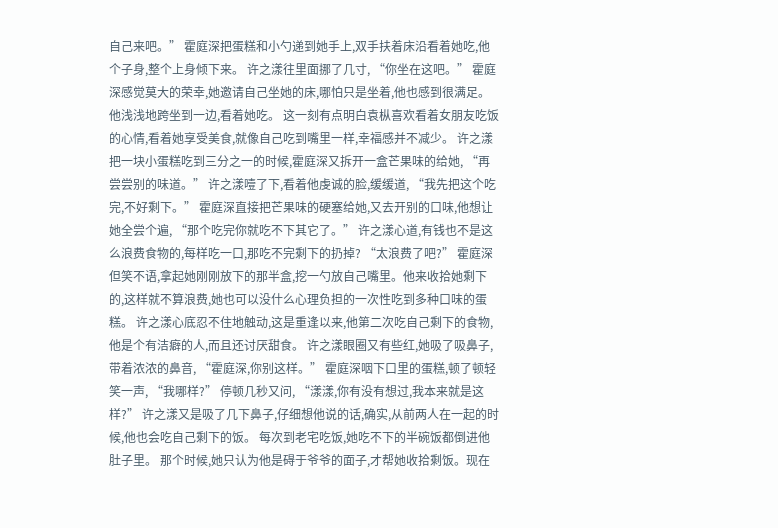自己来吧。” 霍庭深把蛋糕和小勺递到她手上,双手扶着床沿看着她吃,他个子身,整个上身倾下来。 许之漾往里面挪了几寸, “你坐在这吧。” 霍庭深感觉莫大的荣幸,她邀请自己坐她的床,哪怕只是坐着,他也感到很满足。 他浅浅地跨坐到一边,看着她吃。 这一刻有点明白袁枞喜欢看着女朋友吃饭的心情,看着她享受美食,就像自己吃到嘴里一样,幸福感并不减少。 许之漾把一块小蛋糕吃到三分之一的时候,霍庭深又拆开一盒芒果味的给她, “再尝尝别的味道。” 许之漾噎了下,看着他虔诚的脸,缓缓道, “我先把这个吃完,不好剩下。” 霍庭深直接把芒果味的硬塞给她,又去开别的口味,他想让她全尝个遍, “那个吃完你就吃不下其它了。” 许之漾心道,有钱也不是这么浪费食物的,每样吃一口,那吃不完剩下的扔掉? “太浪费了吧?” 霍庭深但笑不语,拿起她刚刚放下的那半盒,挖一勺放自己嘴里。他来收拾她剩下的,这样就不算浪费,她也可以没什么心理负担的一次性吃到多种口味的蛋糕。 许之漾心底忍不住地触动,这是重逢以来,他第二次吃自己剩下的食物,他是个有洁癖的人,而且还讨厌甜食。 许之漾眼圈又有些红,她吸了吸鼻子,带着浓浓的鼻音, “霍庭深,你别这样。” 霍庭深咽下口里的蛋糕,顿了顿轻笑一声, “我哪样?” 停顿几秒又问, “漾漾,你有没有想过,我本来就是这样?” 许之漾又是吸了几下鼻子,仔细想他说的话,确实,从前两人在一起的时候,他也会吃自己剩下的饭。 每次到老宅吃饭,她吃不下的半碗饭都倒进他肚子里。 那个时候,她只认为他是碍于爷爷的面子,才帮她收拾剩饭。现在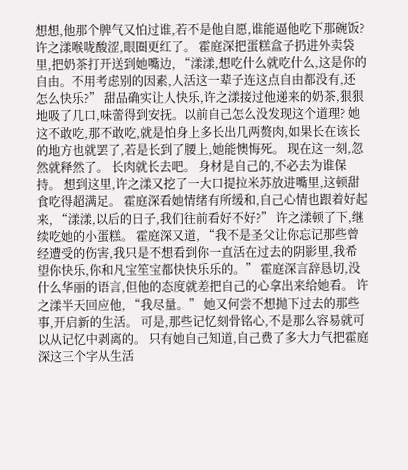想想,他那个脾气又怕过谁,若不是他自愿,谁能逼他吃下那碗饭? 许之漾喉咙酸涩,眼圈更红了。 霍庭深把蛋糕盒子扔进外卖袋里,把奶茶打开送到她嘴边, “漾漾,想吃什么就吃什么,这是你的自由。不用考虑别的因素,人活这一辈子连这点自由都没有,还怎么快乐?” 甜品确实让人快乐,许之漾接过他递来的奶茶,狠狠地吸了几口,味蕾得到安抚。以前自己怎么没发现这个道理? 她这不敢吃,那不敢吃,就是怕身上多长出几两赘肉,如果长在该长的地方也就罢了,若是长到了腰上,她能懊悔死。 现在这一刻,忽然就释然了。 长肉就长去吧。 身材是自己的,不必去为谁保持。 想到这里,许之漾又挖了一大口提拉米苏放进嘴里,这顿甜食吃得超满足。 霍庭深看她情绪有所缓和,自己心情也跟着好起来, “漾漾,以后的日子,我们往前看好不好?” 许之漾顿了下,继续吃她的小蛋糕。 霍庭深又道, “我不是圣父让你忘记那些曾经遭受的伤害,我只是不想看到你一直活在过去的阴影里,我希望你快乐,你和凡宝笙宝都快快乐乐的。” 霍庭深言辞恳切,没什么华丽的语言,但他的态度就差把自己的心拿出来给她看。 许之漾半天回应他, “我尽量。” 她又何尝不想抛下过去的那些事,开启新的生活。 可是,那些记忆刻骨铭心,不是那么容易就可以从记忆中剥离的。 只有她自己知道,自己费了多大力气把霍庭深这三个字从生活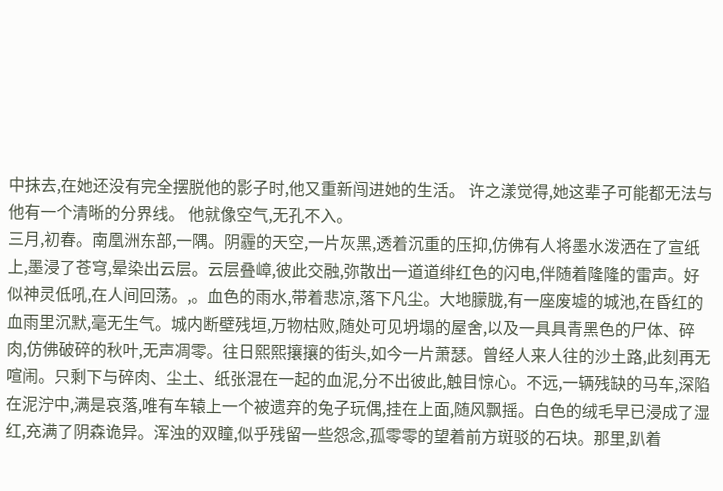中抹去,在她还没有完全摆脱他的影子时,他又重新闯进她的生活。 许之漾觉得,她这辈子可能都无法与他有一个清晰的分界线。 他就像空气,无孔不入。
三月,初春。南凰洲东部,一隅。阴霾的天空,一片灰黑,透着沉重的压抑,仿佛有人将墨水泼洒在了宣纸上,墨浸了苍穹,晕染出云层。云层叠嶂,彼此交融,弥散出一道道绯红色的闪电,伴随着隆隆的雷声。好似神灵低吼,在人间回荡。,。血色的雨水,带着悲凉,落下凡尘。大地朦胧,有一座废墟的城池,在昏红的血雨里沉默,毫无生气。城内断壁残垣,万物枯败,随处可见坍塌的屋舍,以及一具具青黑色的尸体、碎肉,仿佛破碎的秋叶,无声凋零。往日熙熙攘攘的街头,如今一片萧瑟。曾经人来人往的沙土路,此刻再无喧闹。只剩下与碎肉、尘土、纸张混在一起的血泥,分不出彼此,触目惊心。不远,一辆残缺的马车,深陷在泥泞中,满是哀落,唯有车辕上一个被遗弃的兔子玩偶,挂在上面,随风飘摇。白色的绒毛早已浸成了湿红,充满了阴森诡异。浑浊的双瞳,似乎残留一些怨念,孤零零的望着前方斑驳的石块。那里,趴着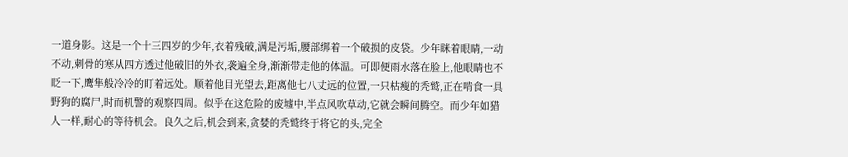一道身影。这是一个十三四岁的少年,衣着残破,满是污垢,腰部绑着一个破损的皮袋。少年眯着眼睛,一动不动,刺骨的寒从四方透过他破旧的外衣,袭遍全身,渐渐带走他的体温。可即便雨水落在脸上,他眼睛也不眨一下,鹰隼般冷冷的盯着远处。顺着他目光望去,距离他七八丈远的位置,一只枯瘦的秃鹫,正在啃食一具野狗的腐尸,时而机警的观察四周。似乎在这危险的废墟中,半点风吹草动,它就会瞬间腾空。而少年如猎人一样,耐心的等待机会。良久之后,机会到来,贪婪的秃鹫终于将它的头,完全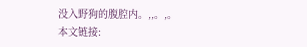没入野狗的腹腔内。,,。,。
本文链接: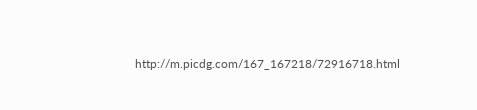http://m.picdg.com/167_167218/72916718.html